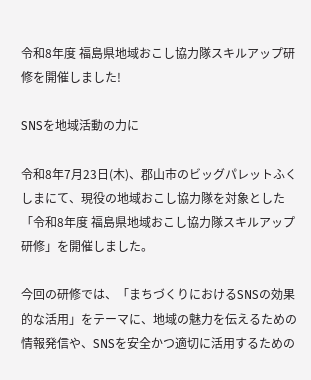令和8年度 福島県地域おこし協力隊スキルアップ研修を開催しました!

SNSを地域活動の力に

令和8年7月23日(木)、郡山市のビッグパレットふくしまにて、現役の地域おこし協力隊を対象とした「令和8年度 福島県地域おこし協力隊スキルアップ研修」を開催しました。

今回の研修では、「まちづくりにおけるSNSの効果的な活用」をテーマに、地域の魅力を伝えるための情報発信や、SNSを安全かつ適切に活用するための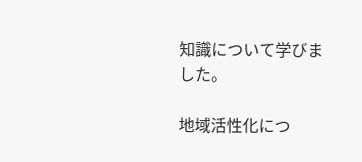知識について学びました。

地域活性化につ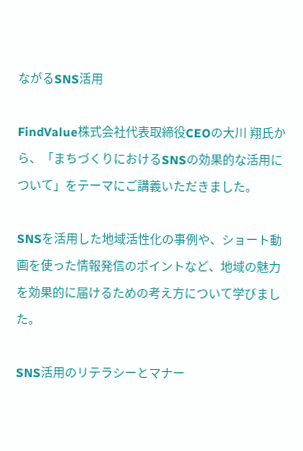ながるSNS活用

FindValue株式会社代表取締役CEOの大川 翔氏から、「まちづくりにおけるSNSの効果的な活用について」をテーマにご講義いただきました。

SNSを活用した地域活性化の事例や、ショート動画を使った情報発信のポイントなど、地域の魅力を効果的に届けるための考え方について学びました。

SNS活用のリテラシーとマナー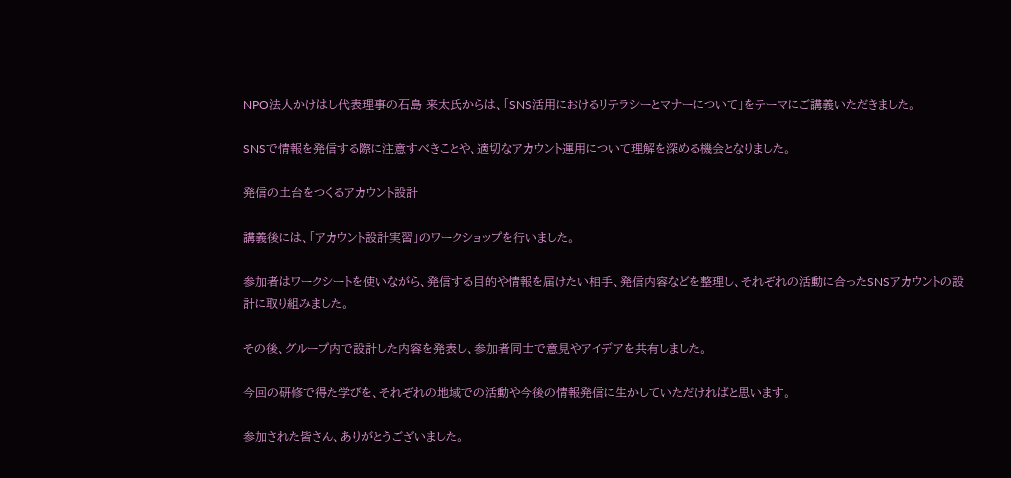NPO法人かけはし代表理事の石島 来太氏からは、「SNS活用におけるリテラシーとマナーについて」をテーマにご講義いただきました。

SNSで情報を発信する際に注意すべきことや、適切なアカウント運用について理解を深める機会となりました。

発信の土台をつくるアカウント設計

講義後には、「アカウント設計実習」のワークショップを行いました。

参加者はワークシートを使いながら、発信する目的や情報を届けたい相手、発信内容などを整理し、それぞれの活動に合ったSNSアカウントの設計に取り組みました。

その後、グループ内で設計した内容を発表し、参加者同士で意見やアイデアを共有しました。

今回の研修で得た学びを、それぞれの地域での活動や今後の情報発信に生かしていただければと思います。

参加された皆さん、ありがとうございました。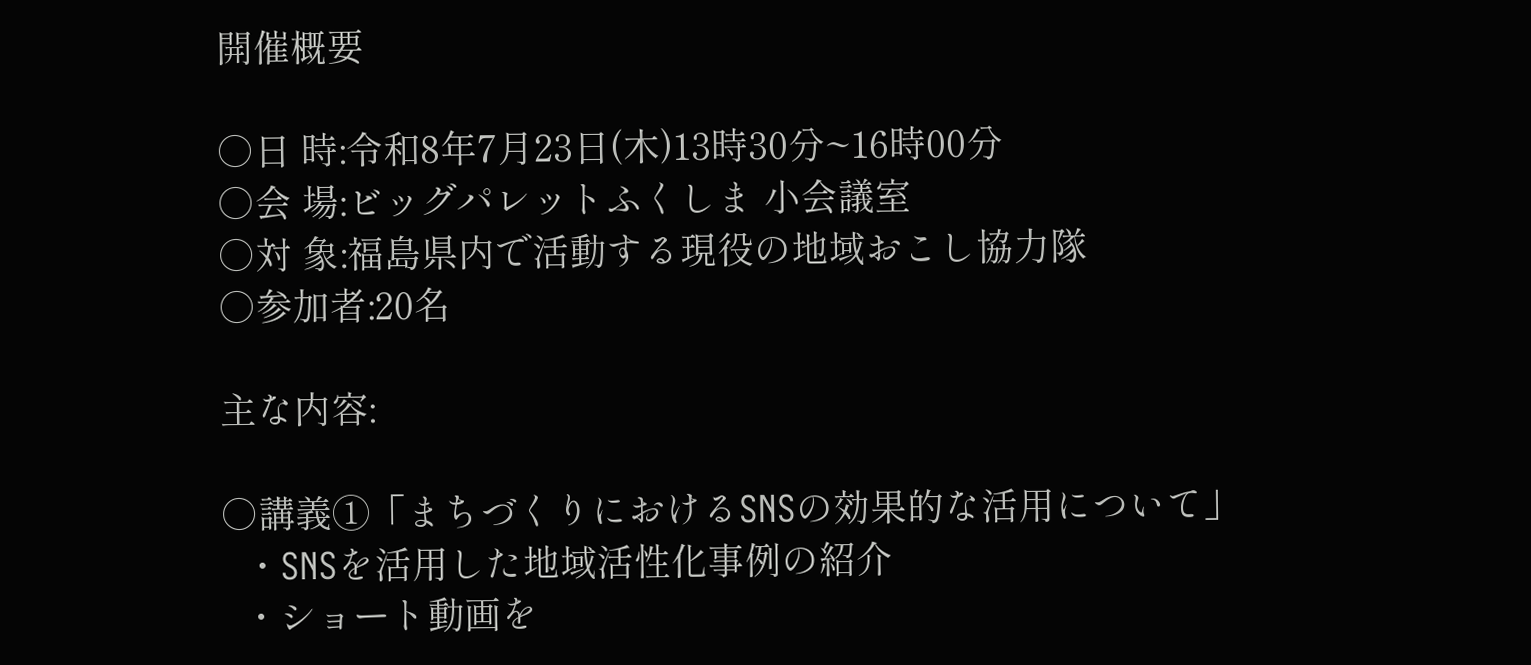開催概要

○日 時:令和8年7月23日(木)13時30分~16時00分
○会 場:ビッグパレットふくしま 小会議室
○対 象:福島県内で活動する現役の地域おこし協力隊
○参加者:20名

主な内容:

○講義①「まちづくりにおけるSNSの効果的な活用について」
  ・SNSを活用した地域活性化事例の紹介
  ・ショート動画を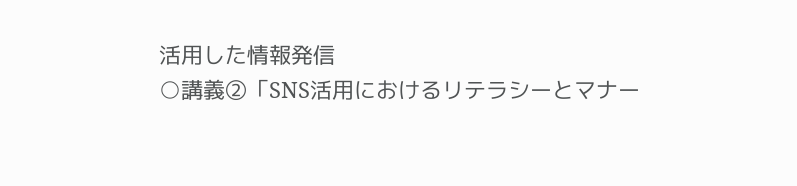活用した情報発信
○講義②「SNS活用におけるリテラシーとマナー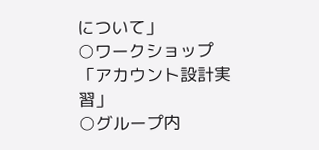について」
○ワークショップ「アカウント設計実習」
○グループ内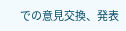での意見交換、発表